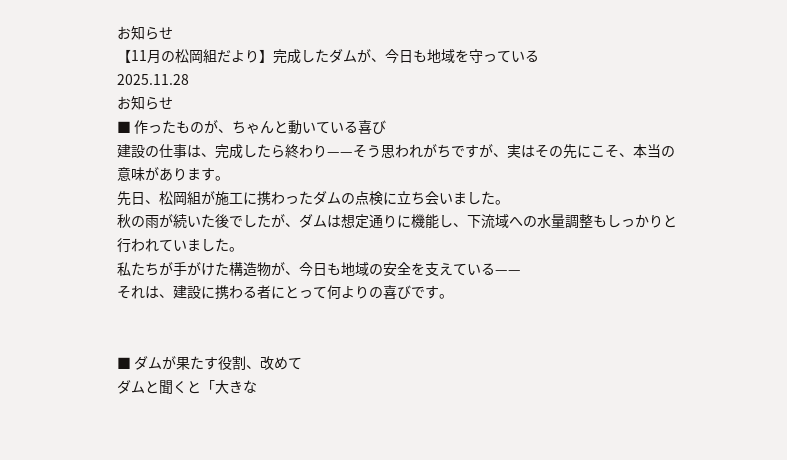お知らせ
【11月の松岡組だより】完成したダムが、今日も地域を守っている
2025.11.28
お知らせ
■ 作ったものが、ちゃんと動いている喜び
建設の仕事は、完成したら終わり——そう思われがちですが、実はその先にこそ、本当の意味があります。
先日、松岡組が施工に携わったダムの点検に立ち会いました。
秋の雨が続いた後でしたが、ダムは想定通りに機能し、下流域への水量調整もしっかりと行われていました。
私たちが手がけた構造物が、今日も地域の安全を支えている——
それは、建設に携わる者にとって何よりの喜びです。


■ ダムが果たす役割、改めて
ダムと聞くと「大きな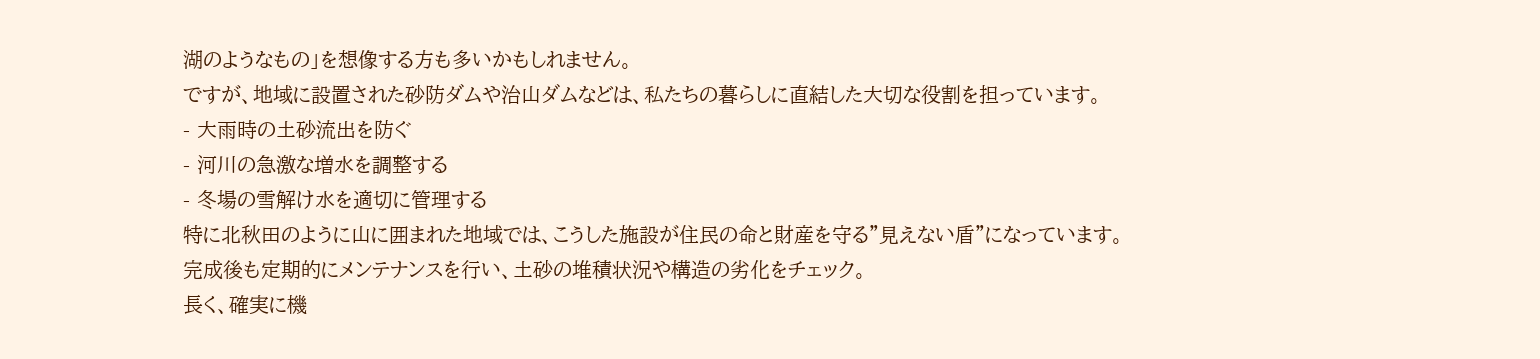湖のようなもの」を想像する方も多いかもしれません。
ですが、地域に設置された砂防ダムや治山ダムなどは、私たちの暮らしに直結した大切な役割を担っています。
- 大雨時の土砂流出を防ぐ
- 河川の急激な増水を調整する
- 冬場の雪解け水を適切に管理する
特に北秋田のように山に囲まれた地域では、こうした施設が住民の命と財産を守る”見えない盾”になっています。
完成後も定期的にメンテナンスを行い、土砂の堆積状況や構造の劣化をチェック。
長く、確実に機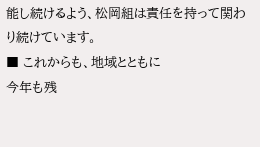能し続けるよう、松岡組は責任を持って関わり続けています。
■ これからも、地域とともに
今年も残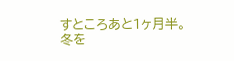すところあと1ヶ月半。
冬を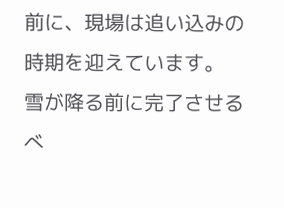前に、現場は追い込みの時期を迎えています。
雪が降る前に完了させるべ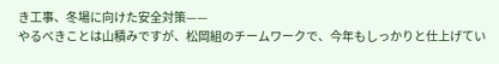き工事、冬場に向けた安全対策——
やるべきことは山積みですが、松岡組のチームワークで、今年もしっかりと仕上げてい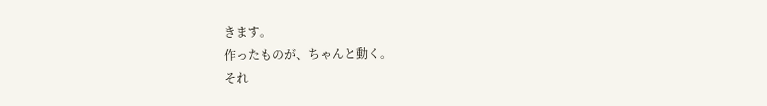きます。
作ったものが、ちゃんと動く。
それ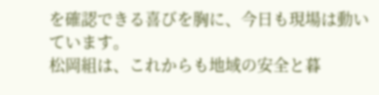を確認できる喜びを胸に、今日も現場は動いています。
松岡組は、これからも地域の安全と暮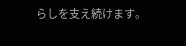らしを支え続けます。